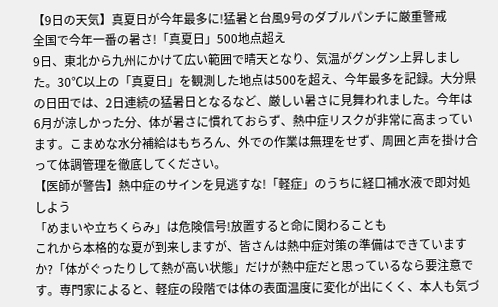【9日の天気】真夏日が今年最多に!猛暑と台風9号のダブルパンチに厳重警戒
全国で今年一番の暑さ!「真夏日」500地点超え
9日、東北から九州にかけて広い範囲で晴天となり、気温がグングン上昇しました。30℃以上の「真夏日」を観測した地点は500を超え、今年最多を記録。大分県の日田では、2日連続の猛暑日となるなど、厳しい暑さに見舞われました。今年は6月が涼しかった分、体が暑さに慣れておらず、熱中症リスクが非常に高まっています。こまめな水分補給はもちろん、外での作業は無理をせず、周囲と声を掛け合って体調管理を徹底してください。
【医師が警告】熱中症のサインを見逃すな!「軽症」のうちに経口補水液で即対処しよう
「めまいや立ちくらみ」は危険信号!放置すると命に関わることも
これから本格的な夏が到来しますが、皆さんは熱中症対策の準備はできていますか?「体がぐったりして熱が高い状態」だけが熱中症だと思っているなら要注意です。専門家によると、軽症の段階では体の表面温度に変化が出にくく、本人も気づ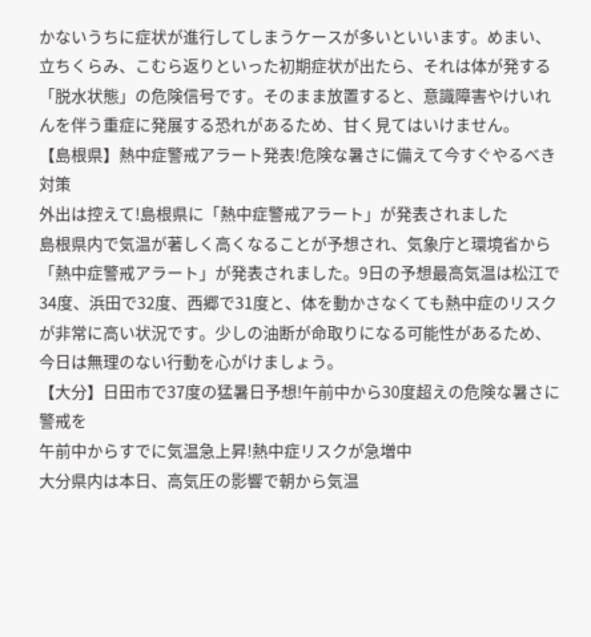かないうちに症状が進行してしまうケースが多いといいます。めまい、立ちくらみ、こむら返りといった初期症状が出たら、それは体が発する「脱水状態」の危険信号です。そのまま放置すると、意識障害やけいれんを伴う重症に発展する恐れがあるため、甘く見てはいけません。
【島根県】熱中症警戒アラート発表!危険な暑さに備えて今すぐやるべき対策
外出は控えて!島根県に「熱中症警戒アラート」が発表されました
島根県内で気温が著しく高くなることが予想され、気象庁と環境省から「熱中症警戒アラート」が発表されました。9日の予想最高気温は松江で34度、浜田で32度、西郷で31度と、体を動かさなくても熱中症のリスクが非常に高い状況です。少しの油断が命取りになる可能性があるため、今日は無理のない行動を心がけましょう。
【大分】日田市で37度の猛暑日予想!午前中から30度超えの危険な暑さに警戒を
午前中からすでに気温急上昇!熱中症リスクが急増中
大分県内は本日、高気圧の影響で朝から気温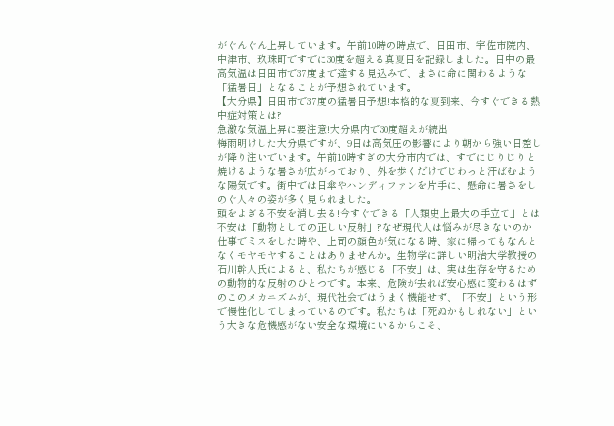がぐんぐん上昇しています。午前10時の時点で、日田市、宇佐市院内、中津市、玖珠町ですでに30度を超える真夏日を記録しました。日中の最高気温は日田市で37度まで達する見込みで、まさに命に関わるような「猛暑日」となることが予想されています。
【大分県】日田市で37度の猛暑日予想!本格的な夏到来、今すぐできる熱中症対策とは?
急激な気温上昇に要注意!大分県内で30度超えが続出
梅雨明けした大分県ですが、9日は高気圧の影響により朝から強い日差しが降り注いでいます。午前10時すぎの大分市内では、すでにじりじりと焼けるような暑さが広がっており、外を歩くだけでじわっと汗ばむような陽気です。街中では日傘やハンディファンを片手に、懸命に暑さをしのぐ人々の姿が多く見られました。
頭をよぎる不安を消し去る!今すぐできる「人類史上最大の手立て」とは
不安は「動物としての正しい反射」?なぜ現代人は悩みが尽きないのか
仕事でミスをした時や、上司の顔色が気になる時、家に帰ってもなんとなくモヤモヤすることはありませんか。生物学に詳しい明治大学教授の石川幹人氏によると、私たちが感じる「不安」は、実は生存を守るための動物的な反射のひとつです。本来、危険が去れば安心感に変わるはずのこのメカニズムが、現代社会ではうまく機能せず、「不安」という形で慢性化してしまっているのです。私たちは「死ぬかもしれない」という大きな危機感がない安全な環境にいるからこそ、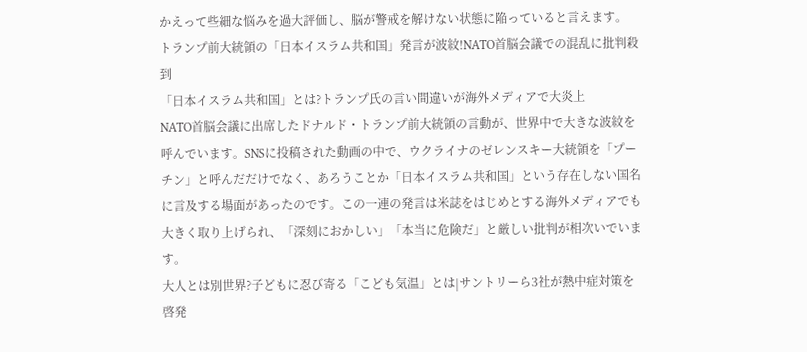かえって些細な悩みを過大評価し、脳が警戒を解けない状態に陥っていると言えます。
トランプ前大統領の「日本イスラム共和国」発言が波紋!NATO首脳会議での混乱に批判殺到
「日本イスラム共和国」とは?トランプ氏の言い間違いが海外メディアで大炎上
NATO首脳会議に出席したドナルド・トランプ前大統領の言動が、世界中で大きな波紋を呼んでいます。SNSに投稿された動画の中で、ウクライナのゼレンスキー大統領を「プーチン」と呼んだだけでなく、あろうことか「日本イスラム共和国」という存在しない国名に言及する場面があったのです。この一連の発言は米誌をはじめとする海外メディアでも大きく取り上げられ、「深刻におかしい」「本当に危険だ」と厳しい批判が相次いでいます。
大人とは別世界?子どもに忍び寄る「こども気温」とは|サントリーら3社が熱中症対策を啓発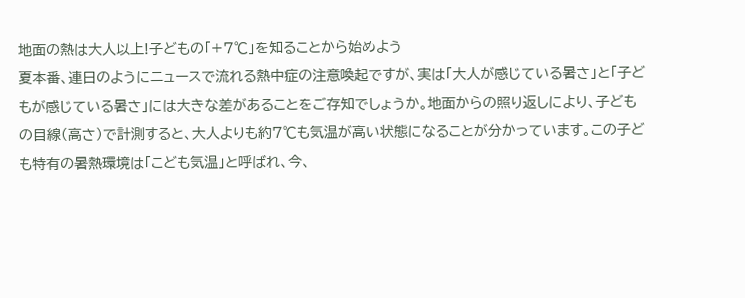地面の熱は大人以上!子どもの「+7℃」を知ることから始めよう
夏本番、連日のようにニュースで流れる熱中症の注意喚起ですが、実は「大人が感じている暑さ」と「子どもが感じている暑さ」には大きな差があることをご存知でしょうか。地面からの照り返しにより、子どもの目線(高さ)で計測すると、大人よりも約7℃も気温が高い状態になることが分かっています。この子ども特有の暑熱環境は「こども気温」と呼ばれ、今、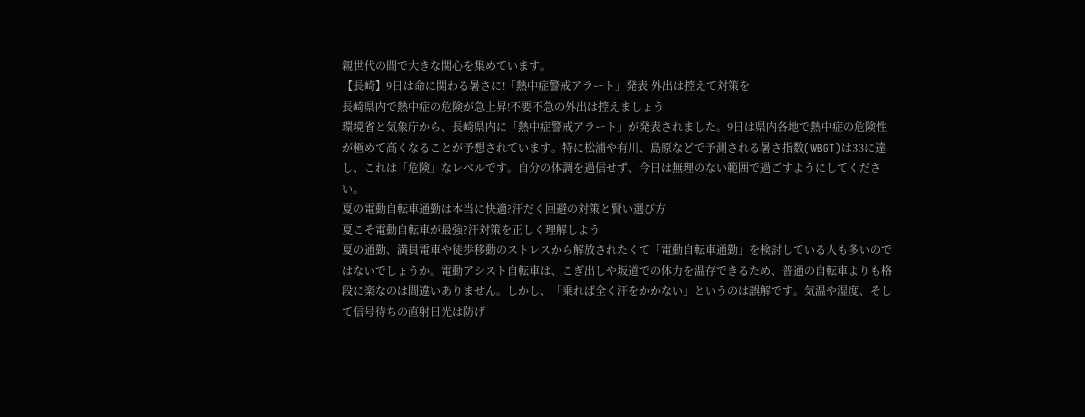親世代の間で大きな関心を集めています。
【長崎】9日は命に関わる暑さに!「熱中症警戒アラート」発表 外出は控えて対策を
長崎県内で熱中症の危険が急上昇!不要不急の外出は控えましょう
環境省と気象庁から、長崎県内に「熱中症警戒アラート」が発表されました。9日は県内各地で熱中症の危険性が極めて高くなることが予想されています。特に松浦や有川、島原などで予測される暑さ指数(WBGT)は33に達し、これは「危険」なレベルです。自分の体調を過信せず、今日は無理のない範囲で過ごすようにしてください。
夏の電動自転車通勤は本当に快適?汗だく回避の対策と賢い選び方
夏こそ電動自転車が最強?汗対策を正しく理解しよう
夏の通勤、満員電車や徒歩移動のストレスから解放されたくて「電動自転車通勤」を検討している人も多いのではないでしょうか。電動アシスト自転車は、こぎ出しや坂道での体力を温存できるため、普通の自転車よりも格段に楽なのは間違いありません。しかし、「乗れば全く汗をかかない」というのは誤解です。気温や湿度、そして信号待ちの直射日光は防げ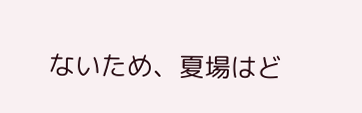ないため、夏場はど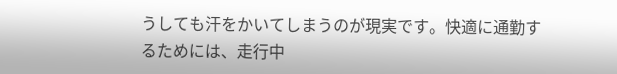うしても汗をかいてしまうのが現実です。快適に通勤するためには、走行中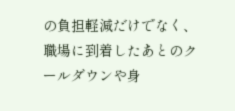の負担軽減だけでなく、職場に到着したあとのクールダウンや身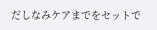だしなみケアまでをセットで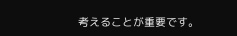考えることが重要です。